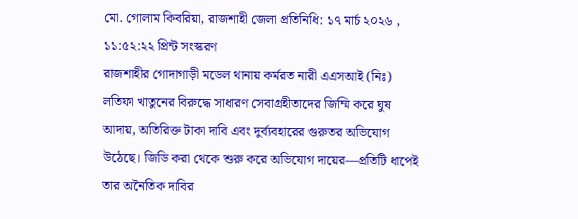মো. গোলাম কিবরিয়া, রাজশাহী জেলা প্রতিনিধি: ১৭ মার্চ ২০২৬ , ১১:৫২:২২ প্রিন্ট সংস্করণ
রাজশাহীর গোদাগাড়ী মডেল থানায় কর্মরত নারী এএসআই (নিঃ) লতিফা খাতুনের বিরুদ্ধে সাধারণ সেবাগ্রহীতাদের জিম্মি করে ঘুষ আদায়, অতিরিক্ত টাকা দাবি এবং দুর্ব্যবহারের গুরুতর অভিযোগ উঠেছে। জিডি করা থেকে শুরু করে অভিযোগ দায়ের—প্রতিটি ধাপেই তার অনৈতিক দাবির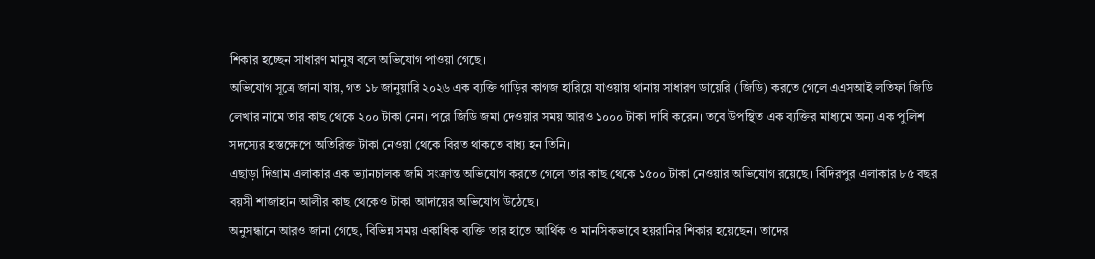শিকার হচ্ছেন সাধারণ মানুষ বলে অভিযোগ পাওয়া গেছে।
অভিযোগ সূত্রে জানা যায়, গত ১৮ জানুয়ারি ২০২৬ এক ব্যক্তি গাড়ির কাগজ হারিয়ে যাওয়ায় থানায় সাধারণ ডায়েরি (জিডি) করতে গেলে এএসআই লতিফা জিডি লেখার নামে তার কাছ থেকে ২০০ টাকা নেন। পরে জিডি জমা দেওয়ার সময় আরও ১০০০ টাকা দাবি করেন। তবে উপস্থিত এক ব্যক্তির মাধ্যমে অন্য এক পুলিশ সদস্যের হস্তক্ষেপে অতিরিক্ত টাকা নেওয়া থেকে বিরত থাকতে বাধ্য হন তিনি।
এছাড়া দিগ্রাম এলাকার এক ভ্যানচালক জমি সংক্রান্ত অভিযোগ করতে গেলে তার কাছ থেকে ১৫০০ টাকা নেওয়ার অভিযোগ রয়েছে। বিদিরপুর এলাকার ৮৫ বছর বয়সী শাজাহান আলীর কাছ থেকেও টাকা আদায়ের অভিযোগ উঠেছে।
অনুসন্ধানে আরও জানা গেছে, বিভিন্ন সময় একাধিক ব্যক্তি তার হাতে আর্থিক ও মানসিকভাবে হয়রানির শিকার হয়েছেন। তাদের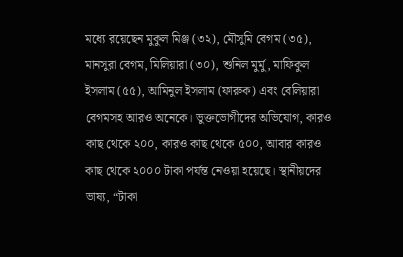মধ্যে রয়েছেন মুকুল মিঞ্জ (৩২), মৌসুমি বেগম (৩৫), মানসুরা বেগম, মিলিয়ারা (৩০), শুনিল মুর্মু, মাফিকুল ইসলাম (৫৫), আমিনুল ইসলাম (ফারুক) এবং বেলিয়ারা বেগমসহ আরও অনেকে। ভুক্তভোগীদের অভিযোগ, কারও কাছ থেকে ২০০, কারও কাছ থেকে ৫০০, আবার কারও কাছ থেকে ২০০০ টাকা পর্যন্ত নেওয়া হয়েছে। স্থানীয়দের ভাষ্য, “টাকা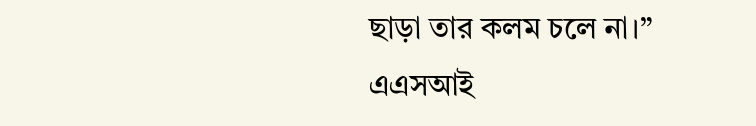ছাড়া তার কলম চলে না।”
এএসআই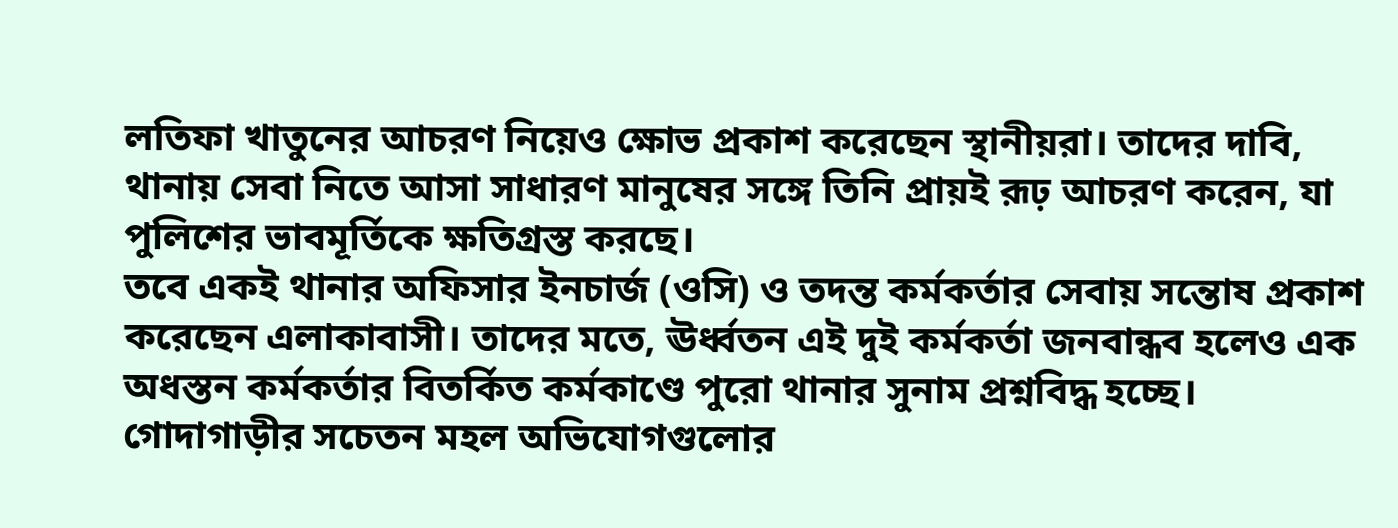লতিফা খাতুনের আচরণ নিয়েও ক্ষোভ প্রকাশ করেছেন স্থানীয়রা। তাদের দাবি, থানায় সেবা নিতে আসা সাধারণ মানুষের সঙ্গে তিনি প্রায়ই রূঢ় আচরণ করেন, যা পুলিশের ভাবমূর্তিকে ক্ষতিগ্রস্ত করছে।
তবে একই থানার অফিসার ইনচার্জ (ওসি) ও তদন্ত কর্মকর্তার সেবায় সন্তোষ প্রকাশ করেছেন এলাকাবাসী। তাদের মতে, ঊর্ধ্বতন এই দুই কর্মকর্তা জনবান্ধব হলেও এক অধস্তন কর্মকর্তার বিতর্কিত কর্মকাণ্ডে পুরো থানার সুনাম প্রশ্নবিদ্ধ হচ্ছে।
গোদাগাড়ীর সচেতন মহল অভিযোগগুলোর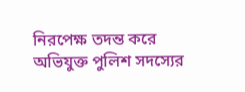নিরপেক্ষ তদন্ত করে অভিযুক্ত পুলিশ সদস্যের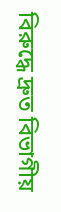বিরুদ্ধে দ্রুত বিভাগীয়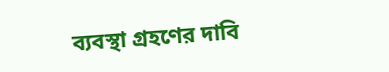ব্যবস্থা গ্রহণের দাবি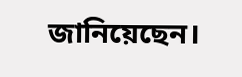জানিয়েছেন।